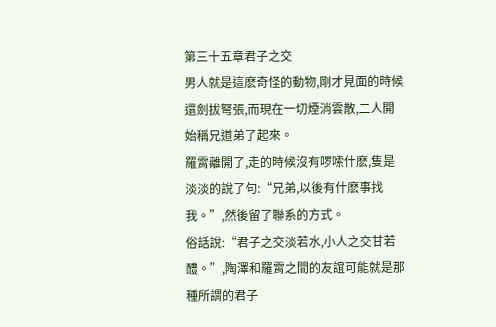第三十五章君子之交
男人就是這麽奇怪的動物,剛才見面的時候還劍拔弩張,而現在一切煙消雲散,二人開始稱兄道弟了起來。
羅霄離開了,走的時候沒有啰嗦什麽,隻是淡淡的說了句:“兄弟,以後有什麽事找我。”,然後留了聯系的方式。
俗話說:“君子之交淡若水,小人之交甘若醴。”,陶澤和羅霄之間的友誼可能就是那種所謂的君子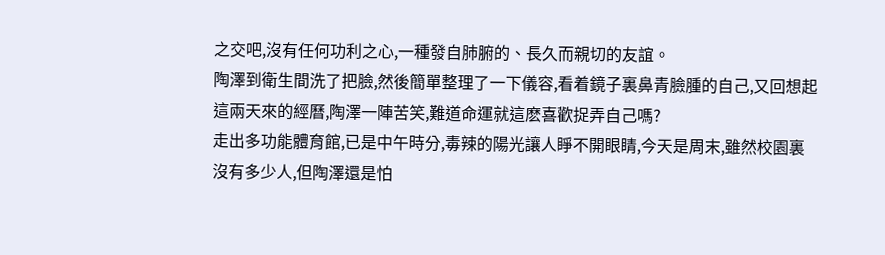之交吧,沒有任何功利之心,一種發自肺腑的、長久而親切的友誼。
陶澤到衛生間洗了把臉,然後簡單整理了一下儀容,看着鏡子裏鼻青臉腫的自己,又回想起這兩天來的經曆,陶澤一陣苦笑,難道命運就這麽喜歡捉弄自己嗎?
走出多功能體育館,已是中午時分,毒辣的陽光讓人睜不開眼睛,今天是周末,雖然校園裏沒有多少人,但陶澤還是怕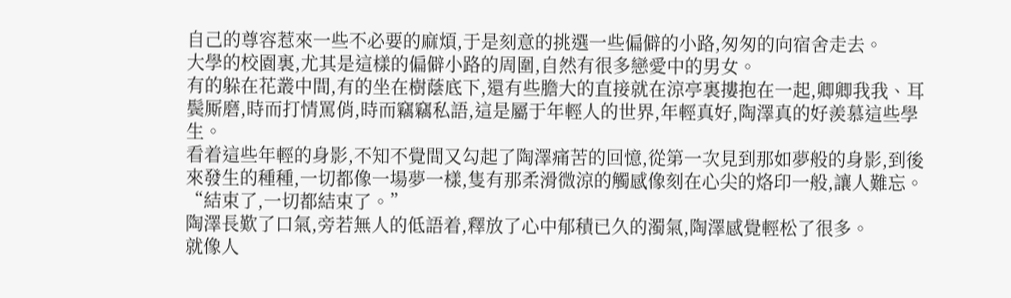自己的尊容惹來一些不必要的麻煩,于是刻意的挑選一些偏僻的小路,匆匆的向宿舍走去。
大學的校園裏,尤其是這樣的偏僻小路的周圍,自然有很多戀愛中的男女。
有的躲在花叢中間,有的坐在樹蔭底下,還有些膽大的直接就在涼亭裏摟抱在一起,卿卿我我、耳鬓厮磨,時而打情罵俏,時而竊竊私語,這是屬于年輕人的世界,年輕真好,陶澤真的好羨慕這些學生。
看着這些年輕的身影,不知不覺間又勾起了陶澤痛苦的回憶,從第一次見到那如夢般的身影,到後來發生的種種,一切都像一場夢一樣,隻有那柔滑微涼的觸感像刻在心尖的烙印一般,讓人難忘。
“結束了,一切都結束了。”
陶澤長歎了口氣,旁若無人的低語着,釋放了心中郁積已久的濁氣,陶澤感覺輕松了很多。
就像人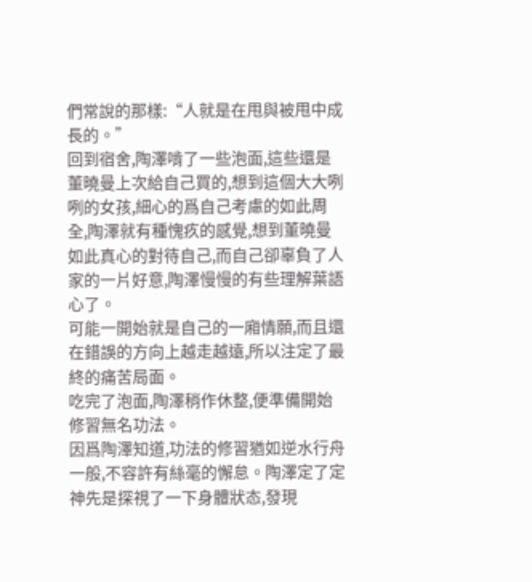們常說的那樣:“人就是在甩與被甩中成長的。”
回到宿舍,陶澤啃了一些泡面,這些還是董曉曼上次給自己買的,想到這個大大咧咧的女孩,細心的爲自己考慮的如此周全,陶澤就有種愧疚的感覺,想到董曉曼如此真心的對待自己,而自己卻辜負了人家的一片好意,陶澤慢慢的有些理解葉語心了。
可能一開始就是自己的一廂情願,而且還在錯誤的方向上越走越遠,所以注定了最終的痛苦局面。
吃完了泡面,陶澤稍作休整,便準備開始修習無名功法。
因爲陶澤知道,功法的修習猶如逆水行舟一般,不容許有絲毫的懈怠。陶澤定了定神先是探視了一下身體狀态,發現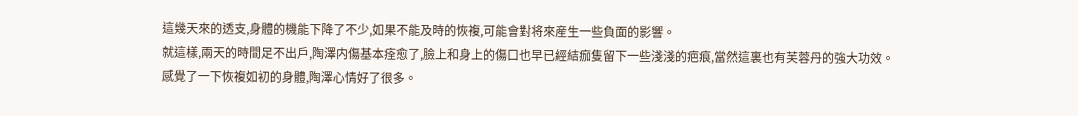這幾天來的透支,身體的機能下降了不少,如果不能及時的恢複,可能會對将來産生一些負面的影響。
就這樣,兩天的時間足不出戶,陶澤内傷基本痊愈了,臉上和身上的傷口也早已經結痂隻留下一些淺淺的疤痕,當然這裏也有芙蓉丹的強大功效。
感覺了一下恢複如初的身體,陶澤心情好了很多。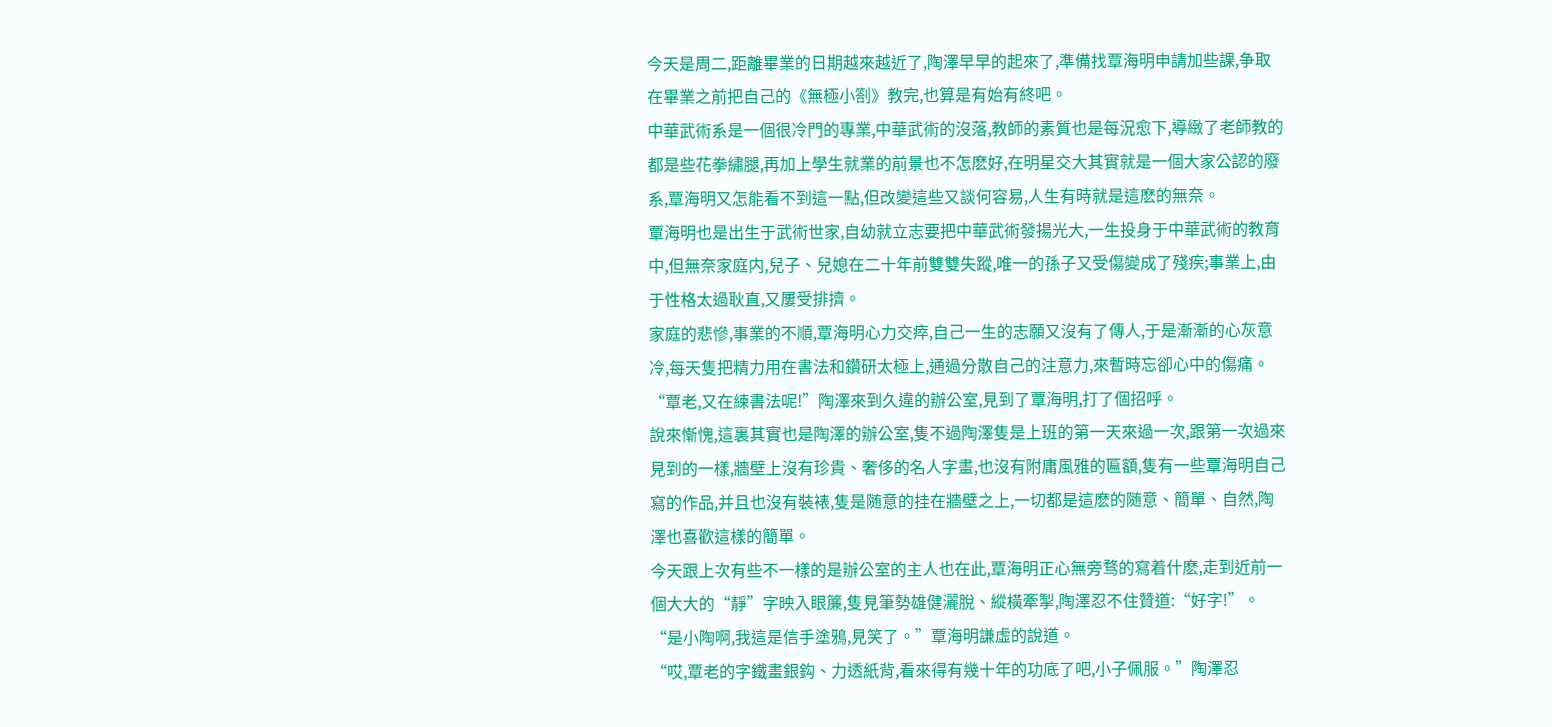今天是周二,距離畢業的日期越來越近了,陶澤早早的起來了,準備找覃海明申請加些課,争取在畢業之前把自己的《無極小劄》教完,也算是有始有終吧。
中華武術系是一個很冷門的專業,中華武術的沒落,教師的素質也是每況愈下,導緻了老師教的都是些花拳繡腿,再加上學生就業的前景也不怎麽好,在明星交大其實就是一個大家公認的廢系,覃海明又怎能看不到這一點,但改變這些又談何容易,人生有時就是這麽的無奈。
覃海明也是出生于武術世家,自幼就立志要把中華武術發揚光大,一生投身于中華武術的教育中,但無奈家庭内,兒子、兒媳在二十年前雙雙失蹤,唯一的孫子又受傷變成了殘疾;事業上,由于性格太過耿直,又屢受排擠。
家庭的悲慘,事業的不順,覃海明心力交瘁,自己一生的志願又沒有了傳人,于是漸漸的心灰意冷,每天隻把精力用在書法和鑽研太極上,通過分散自己的注意力,來暫時忘卻心中的傷痛。
“覃老,又在練書法呢!”陶澤來到久違的辦公室,見到了覃海明,打了個招呼。
說來慚愧,這裏其實也是陶澤的辦公室,隻不過陶澤隻是上班的第一天來過一次,跟第一次過來見到的一樣,牆壁上沒有珍貴、奢侈的名人字畫,也沒有附庸風雅的匾額,隻有一些覃海明自己寫的作品,并且也沒有裝裱,隻是随意的挂在牆壁之上,一切都是這麽的随意、簡單、自然,陶澤也喜歡這樣的簡單。
今天跟上次有些不一樣的是辦公室的主人也在此,覃海明正心無旁骛的寫着什麽,走到近前一個大大的“靜”字映入眼簾,隻見筆勢雄健灑脫、縱橫牽掣,陶澤忍不住贊道:“好字!”。
“是小陶啊,我這是信手塗鴉,見笑了。”覃海明謙虛的說道。
“哎,覃老的字鐵畫銀鈎、力透紙背,看來得有幾十年的功底了吧,小子佩服。”陶澤忍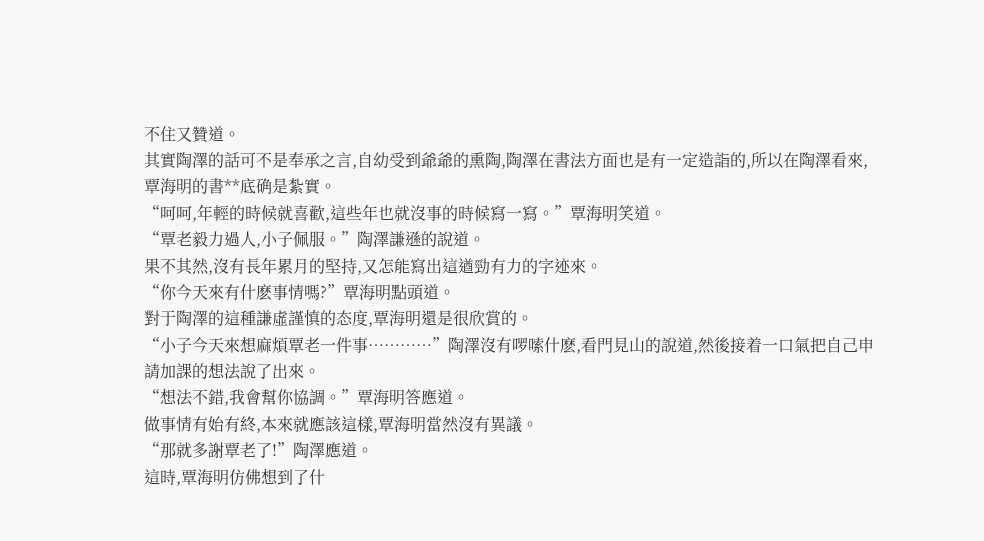不住又贊道。
其實陶澤的話可不是奉承之言,自幼受到爺爺的熏陶,陶澤在書法方面也是有一定造詣的,所以在陶澤看來,覃海明的書**底确是紮實。
“呵呵,年輕的時候就喜歡,這些年也就沒事的時候寫一寫。”覃海明笑道。
“覃老毅力過人,小子佩服。”陶澤謙遜的說道。
果不其然,沒有長年累月的堅持,又怎能寫出這遒勁有力的字迹來。
“你今天來有什麽事情嗎?”覃海明點頭道。
對于陶澤的這種謙虛謹慎的态度,覃海明還是很欣賞的。
“小子今天來想麻煩覃老一件事…………”陶澤沒有啰嗦什麽,看門見山的說道,然後接着一口氣把自己申請加課的想法說了出來。
“想法不錯,我會幫你協調。”覃海明答應道。
做事情有始有終,本來就應該這樣,覃海明當然沒有異議。
“那就多謝覃老了!”陶澤應道。
這時,覃海明仿佛想到了什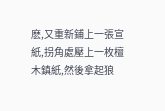麽,又重新鋪上一張宣紙,拐角處壓上一枚檀木鎮紙,然後拿起狼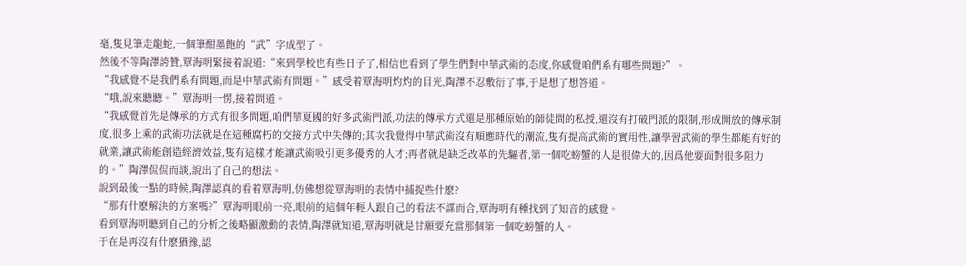毫,隻見筆走龍蛇,一個筆酣墨飽的“武”字成型了。
然後不等陶澤誇贊,覃海明緊接着說道:“來到學校也有些日子了,相信也看到了學生們對中華武術的态度,你感覺咱們系有哪些問題?”。
“我感覺不是我們系有問題,而是中華武術有問題。”感受着覃海明灼灼的目光,陶澤不忍敷衍了事,于是想了想答道。
“哦,說來聽聽。”覃海明一愣,接着問道。
“我感覺首先是傳承的方式有很多問題,咱們華夏國的好多武術門派,功法的傳承方式還是那種原始的師徒間的私授,還沒有打破門派的限制,形成開放的傳承制度,很多上乘的武術功法就是在這種腐朽的交接方式中失傳的;其次我覺得中華武術沒有順應時代的潮流,隻有提高武術的實用性,讓學習武術的學生都能有好的就業,讓武術能創造經濟效益,隻有這樣才能讓武術吸引更多優秀的人才;再者就是缺乏改革的先驅者,第一個吃螃蟹的人是很偉大的,因爲他要面對很多阻力的。”陶澤侃侃而談,說出了自己的想法。
說到最後一點的時候,陶澤認真的看着覃海明,仿佛想從覃海明的表情中捕捉些什麽?
“那有什麽解決的方案嗎?”覃海明眼前一亮,眼前的這個年輕人跟自己的看法不謀而合,覃海明有種找到了知音的感覺。
看到覃海明聽到自己的分析之後略顯激動的表情,陶澤就知道,覃海明就是甘願要充當那個第一個吃螃蟹的人。
于在是再沒有什麽猶豫,認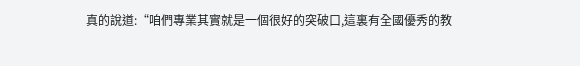真的說道:“咱們專業其實就是一個很好的突破口,這裏有全國優秀的教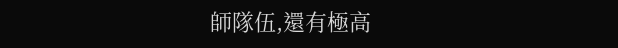師隊伍,還有極高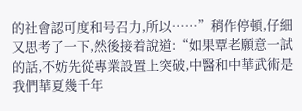的社會認可度和号召力,所以……”稍作停頓,仔細又思考了一下,然後接着說道:“如果覃老願意一試的話,不妨先從專業設置上突破,中醫和中華武術是我們華夏幾千年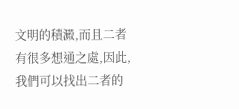文明的積澱,而且二者有很多想通之處,因此,我們可以找出二者的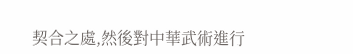契合之處,然後對中華武術進行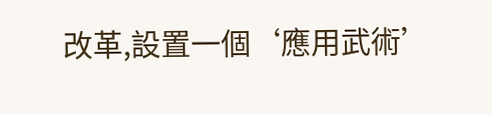改革,設置一個‘應用武術’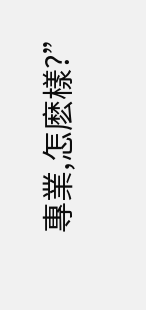專業,怎麽樣?”